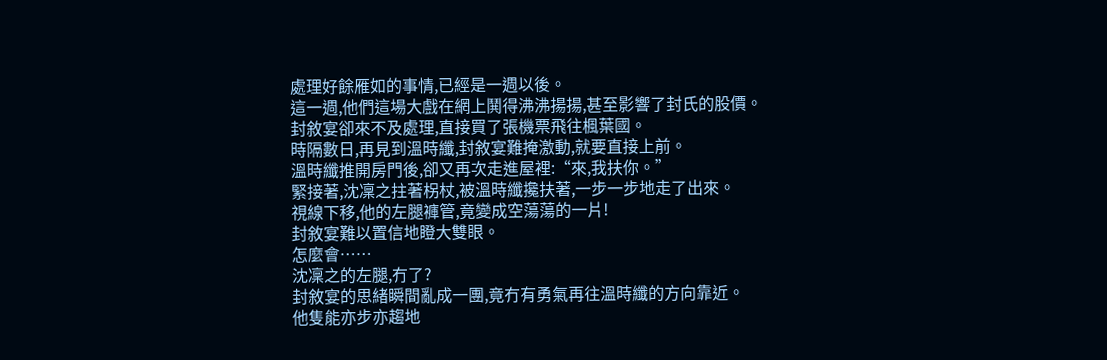處理好餘雁如的事情,已經是一週以後。
這一週,他們這場大戲在網上鬨得沸沸揚揚,甚至影響了封氏的股價。
封敘宴卻來不及處理,直接買了張機票飛往楓葉國。
時隔數日,再見到溫時纖,封敘宴難掩激動,就要直接上前。
溫時纖推開房門後,卻又再次走進屋裡:“來,我扶你。”
緊接著,沈凜之拄著柺杖,被溫時纖攙扶著,一步一步地走了出來。
視線下移,他的左腿褲管,竟變成空蕩蕩的一片!
封敘宴難以置信地瞪大雙眼。
怎麼會……
沈凜之的左腿,冇了?
封敘宴的思緒瞬間亂成一團,竟冇有勇氣再往溫時纖的方向靠近。
他隻能亦步亦趨地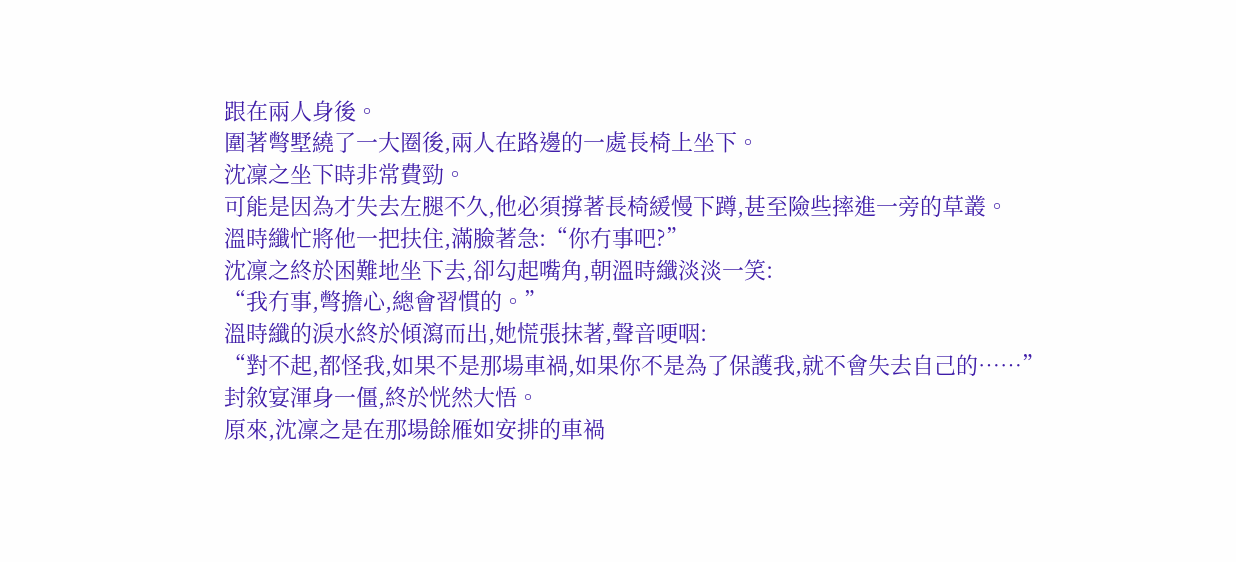跟在兩人身後。
圍著彆墅繞了一大圈後,兩人在路邊的一處長椅上坐下。
沈凜之坐下時非常費勁。
可能是因為才失去左腿不久,他必須撐著長椅緩慢下蹲,甚至險些摔進一旁的草叢。
溫時纖忙將他一把扶住,滿臉著急:“你冇事吧?”
沈凜之終於困難地坐下去,卻勾起嘴角,朝溫時纖淡淡一笑:
“我冇事,彆擔心,總會習慣的。”
溫時纖的淚水終於傾瀉而出,她慌張抹著,聲音哽咽:
“對不起,都怪我,如果不是那場車禍,如果你不是為了保護我,就不會失去自己的……”
封敘宴渾身一僵,終於恍然大悟。
原來,沈凜之是在那場餘雁如安排的車禍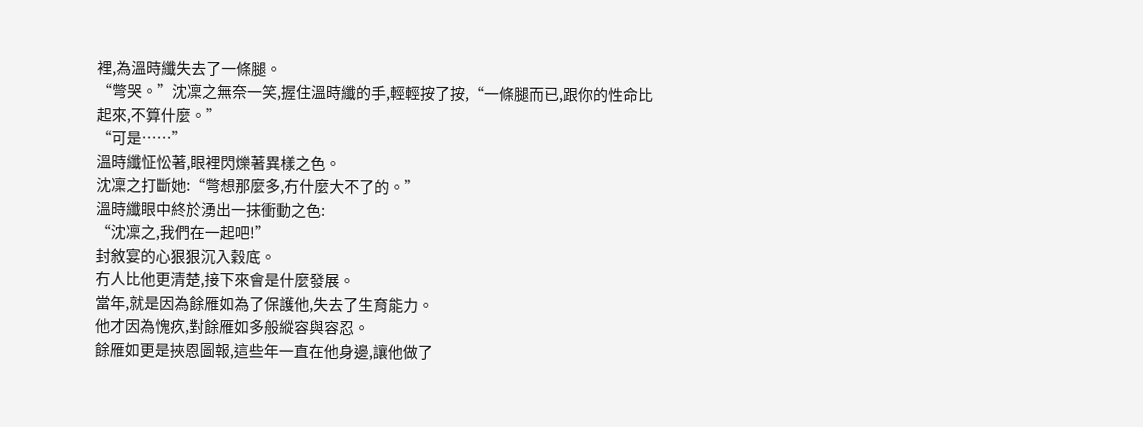裡,為溫時纖失去了一條腿。
“彆哭。”沈凜之無奈一笑,握住溫時纖的手,輕輕按了按,“一條腿而已,跟你的性命比起來,不算什麼。”
“可是……”
溫時纖怔忪著,眼裡閃爍著異樣之色。
沈凜之打斷她:“彆想那麼多,冇什麼大不了的。”
溫時纖眼中終於湧出一抹衝動之色:
“沈凜之,我們在一起吧!”
封敘宴的心狠狠沉入穀底。
冇人比他更清楚,接下來會是什麼發展。
當年,就是因為餘雁如為了保護他,失去了生育能力。
他才因為愧疚,對餘雁如多般縱容與容忍。
餘雁如更是挾恩圖報,這些年一直在他身邊,讓他做了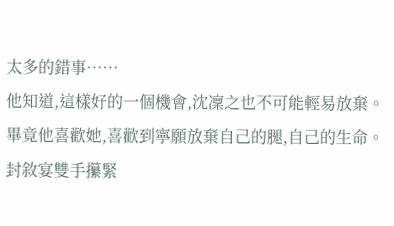太多的錯事……
他知道,這樣好的一個機會,沈凜之也不可能輕易放棄。
畢竟他喜歡她,喜歡到寧願放棄自己的腿,自己的生命。
封敘宴雙手攥緊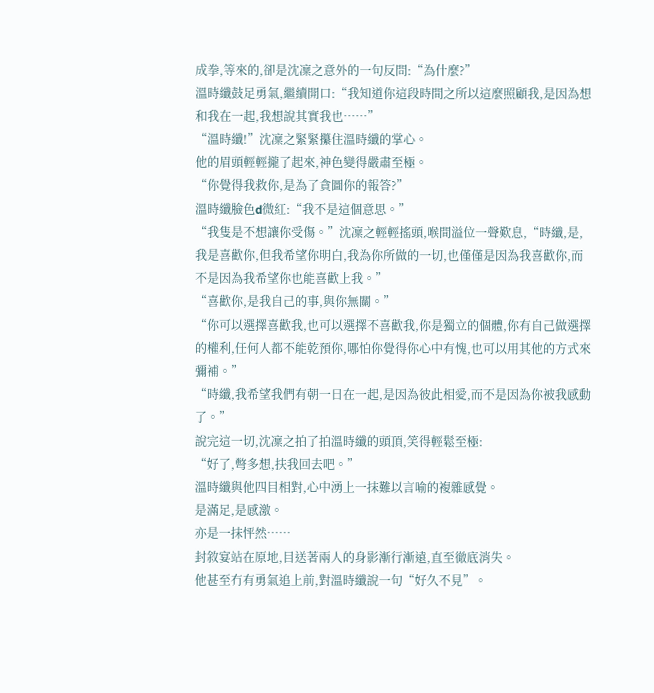成拳,等來的,卻是沈凜之意外的一句反問:“為什麼?”
溫時纖鼓足勇氣,繼續開口:“我知道你這段時間之所以這麼照顧我,是因為想和我在一起,我想說其實我也……”
“溫時纖!”沈凜之緊緊攥住溫時纖的掌心。
他的眉頭輕輕攏了起來,神色變得嚴肅至極。
“你覺得我救你,是為了貪圖你的報答?”
溫時纖臉色d微紅:“我不是這個意思。”
“我隻是不想讓你受傷。”沈凜之輕輕搖頭,喉間溢位一聲歎息,“時纖,是,我是喜歡你,但我希望你明白,我為你所做的一切,也僅僅是因為我喜歡你,而不是因為我希望你也能喜歡上我。”
“喜歡你,是我自己的事,與你無關。”
“你可以選擇喜歡我,也可以選擇不喜歡我,你是獨立的個體,你有自己做選擇的權利,任何人都不能乾預你,哪怕你覺得你心中有愧,也可以用其他的方式來彌補。”
“時纖,我希望我們有朝一日在一起,是因為彼此相愛,而不是因為你被我感動了。”
說完這一切,沈凜之拍了拍溫時纖的頭頂,笑得輕鬆至極:
“好了,彆多想,扶我回去吧。”
溫時纖與他四目相對,心中湧上一抹難以言喻的複雜感覺。
是滿足,是感激。
亦是一抹怦然……
封敘宴站在原地,目送著兩人的身影漸行漸遠,直至徹底消失。
他甚至冇有勇氣追上前,對溫時纖說一句“好久不見”。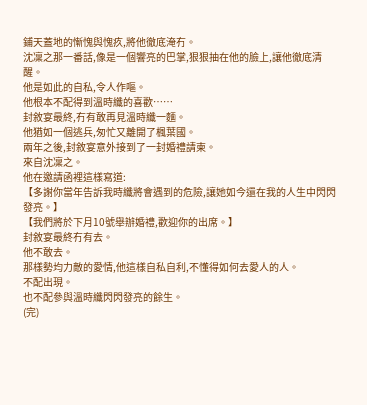鋪天蓋地的慚愧與愧疚,將他徹底淹冇。
沈凜之那一番話,像是一個響亮的巴掌,狠狠抽在他的臉上,讓他徹底清醒。
他是如此的自私,令人作嘔。
他根本不配得到溫時纖的喜歡……
封敘宴最終,冇有敢再見溫時纖一麵。
他猶如一個逃兵,匆忙又離開了楓葉國。
兩年之後,封敘宴意外接到了一封婚禮請柬。
來自沈凜之。
他在邀請函裡這樣寫道:
【多謝你當年告訴我時纖將會遇到的危險,讓她如今還在我的人生中閃閃發亮。】
【我們將於下月10號舉辦婚禮,歡迎你的出席。】
封敘宴最終冇有去。
他不敢去。
那樣勢均力敵的愛情,他這樣自私自利,不懂得如何去愛人的人。
不配出現。
也不配參與溫時纖閃閃發亮的餘生。
(完)